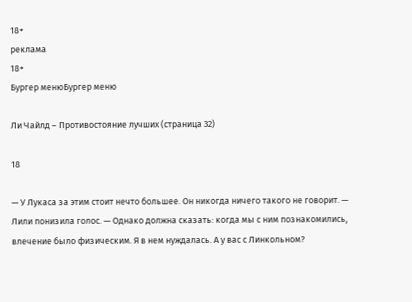18+
реклама
18+
Бургер менюБургер меню

Ли Чайлд – Противостояние лучших (страница 32)

18

— У Лукаса за этим стоит нечто большее. Он никогда ничего такого не говорит. — Лили понизила голос. — Однако должна сказать: когда мы с ним познакомились, влечение было физическим. Я в нем нуждалась. А у вас с Линкольном?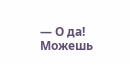— О да! Можешь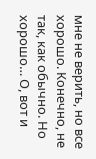мне не верить, но все хорошо. Конечно, не так, как обычно. Но хорошо… О, вот и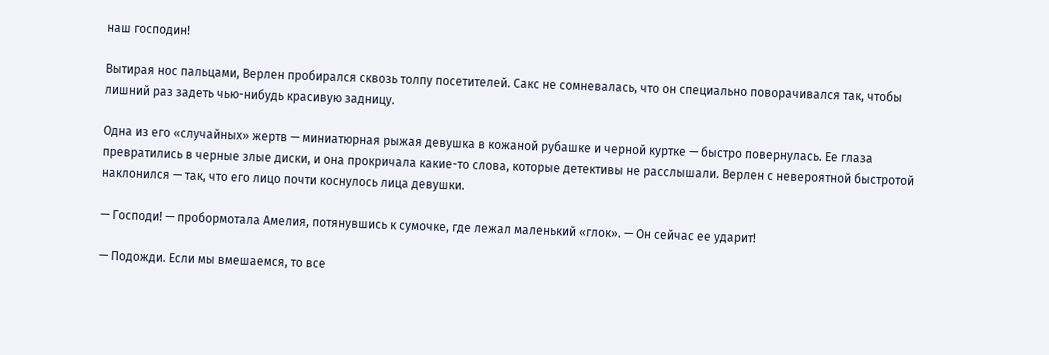наш господин!

Вытирая нос пальцами, Верлен пробирался сквозь толпу посетителей. Сакс не сомневалась, что он специально поворачивался так, чтобы лишний раз задеть чью-нибудь красивую задницу.

Одна из его «случайных» жертв — миниатюрная рыжая девушка в кожаной рубашке и черной куртке — быстро повернулась. Ее глаза превратились в черные злые диски, и она прокричала какие-то слова, которые детективы не расслышали. Верлен с невероятной быстротой наклонился — так, что его лицо почти коснулось лица девушки.

— Господи! — пробормотала Амелия, потянувшись к сумочке, где лежал маленький «глок». — Он сейчас ее ударит!

— Подожди. Если мы вмешаемся, то все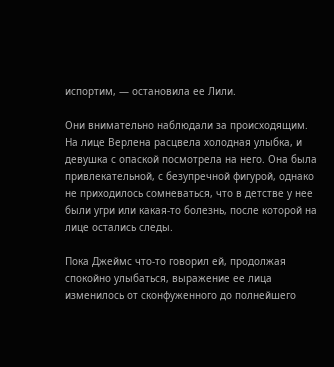испортим, — остановила ее Лили.

Они внимательно наблюдали за происходящим. На лице Верлена расцвела холодная улыбка, и девушка с опаской посмотрела на него. Она была привлекательной, с безупречной фигурой, однако не приходилось сомневаться, что в детстве у нее были угри или какая-то болезнь, после которой на лице остались следы.

Пока Джеймс что-то говорил ей, продолжая спокойно улыбаться, выражение ее лица изменилось от сконфуженного до полнейшего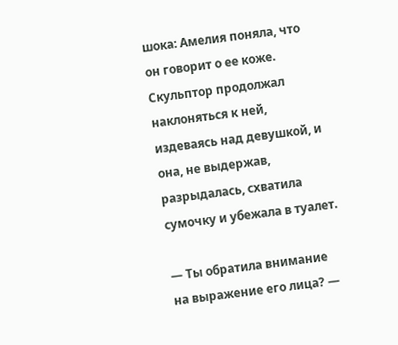шока: Амелия поняла, что он говорит о ее коже. Скульптор продолжал наклоняться к ней, издеваясь над девушкой, и она, не выдержав, разрыдалась, схватила сумочку и убежала в туалет.

— Ты обратила внимание на выражение его лица? —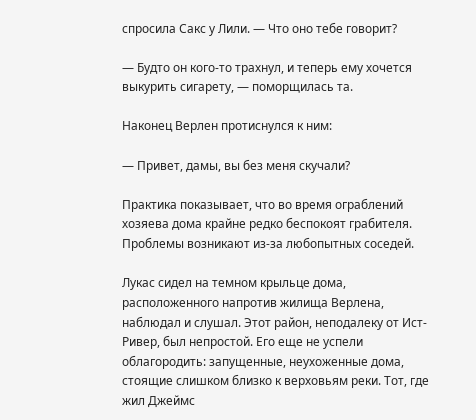спросила Сакс у Лили. — Что оно тебе говорит?

— Будто он кого-то трахнул, и теперь ему хочется выкурить сигарету, — поморщилась та.

Наконец Верлен протиснулся к ним:

— Привет, дамы, вы без меня скучали?

Практика показывает, что во время ограблений хозяева дома крайне редко беспокоят грабителя. Проблемы возникают из-за любопытных соседей.

Лукас сидел на темном крыльце дома, расположенного напротив жилища Верлена, наблюдал и слушал. Этот район, неподалеку от Ист-Ривер, был непростой. Его еще не успели облагородить: запущенные, неухоженные дома, стоящие слишком близко к верховьям реки. Тот, где жил Джеймс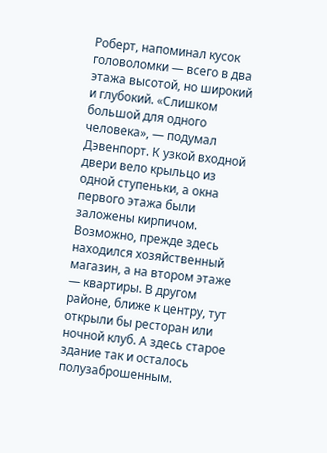Роберт, напоминал кусок головоломки — всего в два этажа высотой, но широкий и глубокий. «Слишком большой для одного человека», — подумал Дэвенпорт. К узкой входной двери вело крыльцо из одной ступеньки, а окна первого этажа были заложены кирпичом. Возможно, прежде здесь находился хозяйственный магазин, а на втором этаже — квартиры. В другом районе, ближе к центру, тут открыли бы ресторан или ночной клуб. А здесь старое здание так и осталось полузаброшенным.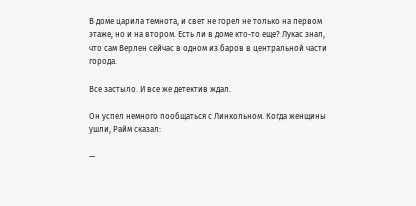В доме царила темнота, и свет не горел не только на первом этаже, но и на втором. Есть ли в доме кто-то еще? Лукас знал, что сам Верлен сейчас в одном из баров в центральной части города.

Все застыло. И все же детектив ждал.

Он успел немного пообщаться с Линкольном. Когда женщины ушли, Райм сказал:

—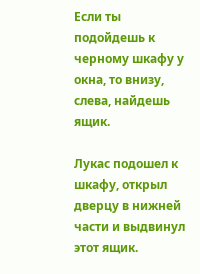Если ты подойдешь к черному шкафу у окна, то внизу, слева, найдешь ящик.

Лукас подошел к шкафу, открыл дверцу в нижней части и выдвинул этот ящик.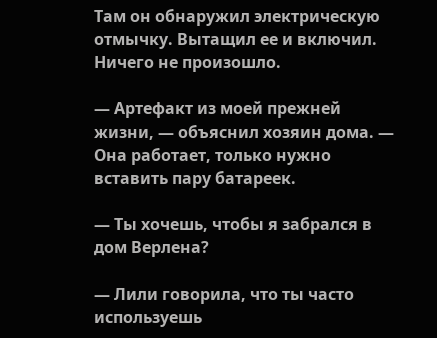Там он обнаружил электрическую отмычку. Вытащил ее и включил. Ничего не произошло.

— Артефакт из моей прежней жизни, — объяснил хозяин дома. — Она работает, только нужно вставить пару батареек.

— Ты хочешь, чтобы я забрался в дом Верлена?

— Лили говорила, что ты часто используешь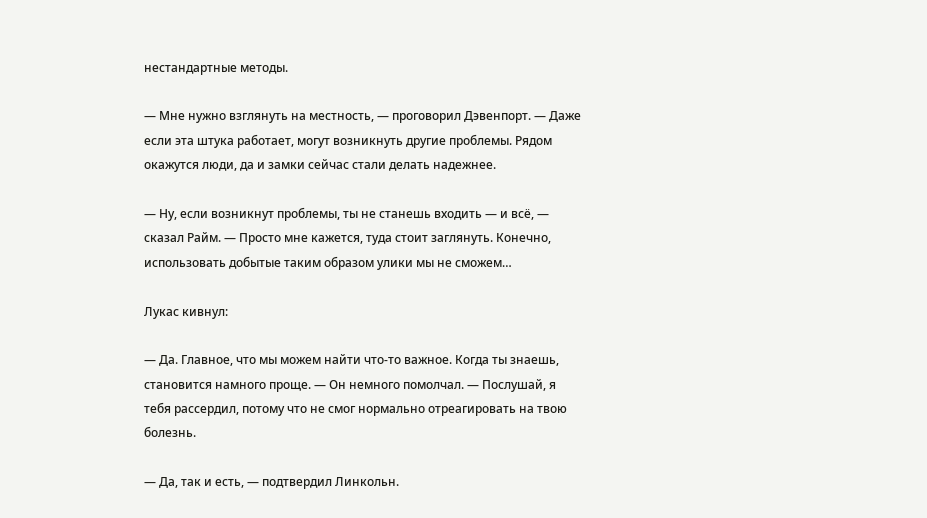нестандартные методы.

— Мне нужно взглянуть на местность, — проговорил Дэвенпорт. — Даже если эта штука работает, могут возникнуть другие проблемы. Рядом окажутся люди, да и замки сейчас стали делать надежнее.

— Ну, если возникнут проблемы, ты не станешь входить — и всё, — сказал Райм. — Просто мне кажется, туда стоит заглянуть. Конечно, использовать добытые таким образом улики мы не сможем…

Лукас кивнул:

— Да. Главное, что мы можем найти что-то важное. Когда ты знаешь, становится намного проще. — Он немного помолчал. — Послушай, я тебя рассердил, потому что не смог нормально отреагировать на твою болезнь.

— Да, так и есть, — подтвердил Линкольн.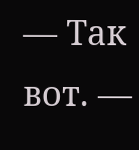— Так вот. —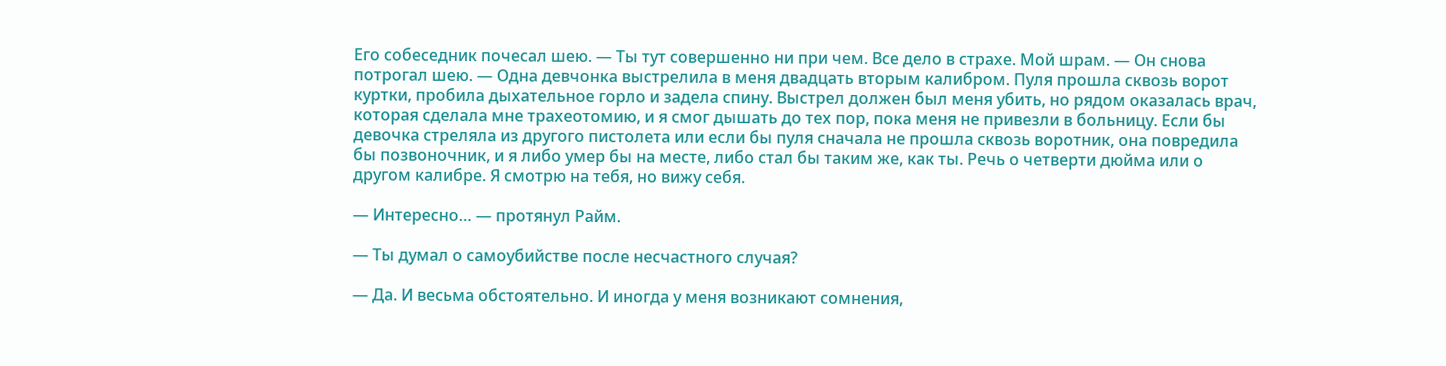Его собеседник почесал шею. — Ты тут совершенно ни при чем. Все дело в страхе. Мой шрам. — Он снова потрогал шею. — Одна девчонка выстрелила в меня двадцать вторым калибром. Пуля прошла сквозь ворот куртки, пробила дыхательное горло и задела спину. Выстрел должен был меня убить, но рядом оказалась врач, которая сделала мне трахеотомию, и я смог дышать до тех пор, пока меня не привезли в больницу. Если бы девочка стреляла из другого пистолета или если бы пуля сначала не прошла сквозь воротник, она повредила бы позвоночник, и я либо умер бы на месте, либо стал бы таким же, как ты. Речь о четверти дюйма или о другом калибре. Я смотрю на тебя, но вижу себя.

— Интересно… — протянул Райм.

— Ты думал о самоубийстве после несчастного случая?

— Да. И весьма обстоятельно. И иногда у меня возникают сомнения,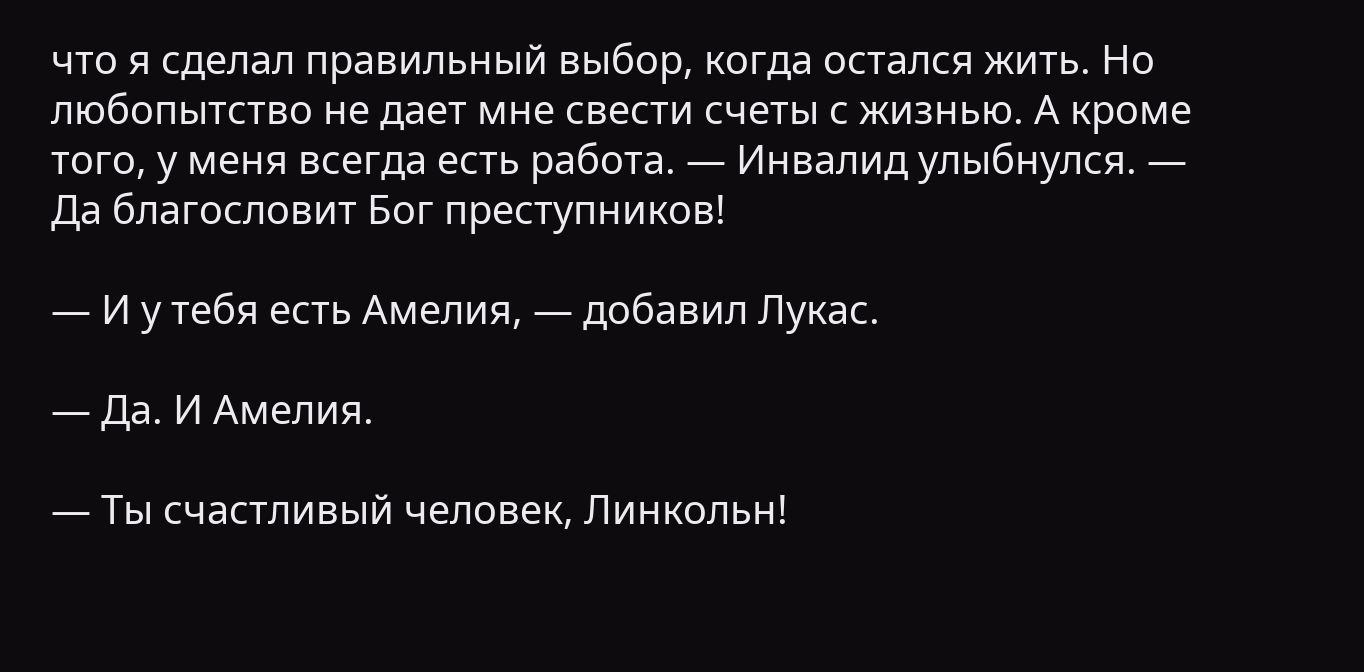что я сделал правильный выбор, когда остался жить. Но любопытство не дает мне свести счеты с жизнью. А кроме того, у меня всегда есть работа. — Инвалид улыбнулся. — Да благословит Бог преступников!

— И у тебя есть Амелия, — добавил Лукас.

— Да. И Амелия.

— Ты счастливый человек, Линкольн!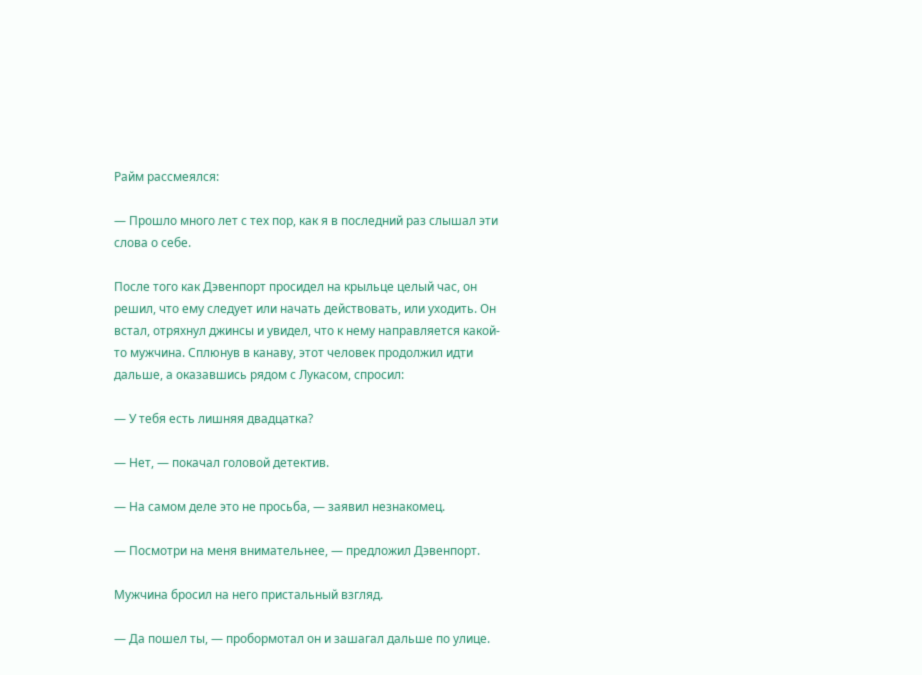Райм рассмеялся:

— Прошло много лет с тех пор, как я в последний раз слышал эти слова о себе.

После того как Дэвенпорт просидел на крыльце целый час, он решил, что ему следует или начать действовать, или уходить. Он встал, отряхнул джинсы и увидел, что к нему направляется какой-то мужчина. Сплюнув в канаву, этот человек продолжил идти дальше, а оказавшись рядом с Лукасом, спросил:

— У тебя есть лишняя двадцатка?

— Нет, — покачал головой детектив.

— На самом деле это не просьба, — заявил незнакомец.

— Посмотри на меня внимательнее, — предложил Дэвенпорт.

Мужчина бросил на него пристальный взгляд.

— Да пошел ты, — пробормотал он и зашагал дальше по улице.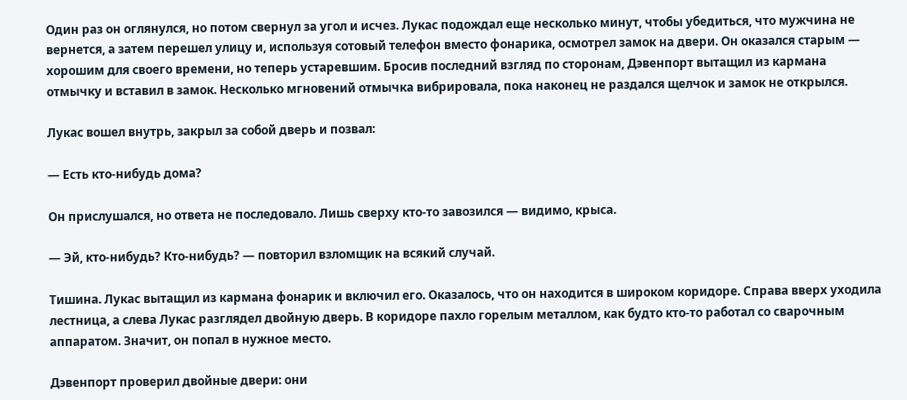Один раз он оглянулся, но потом свернул за угол и исчез. Лукас подождал еще несколько минут, чтобы убедиться, что мужчина не вернется, а затем перешел улицу и, используя сотовый телефон вместо фонарика, осмотрел замок на двери. Он оказался старым — хорошим для своего времени, но теперь устаревшим. Бросив последний взгляд по сторонам, Дэвенпорт вытащил из кармана отмычку и вставил в замок. Несколько мгновений отмычка вибрировала, пока наконец не раздался щелчок и замок не открылся.

Лукас вошел внутрь, закрыл за собой дверь и позвал:

— Есть кто-нибудь дома?

Он прислушался, но ответа не последовало. Лишь сверху кто-то завозился — видимо, крыса.

— Эй, кто-нибудь? Кто-нибудь? — повторил взломщик на всякий случай.

Тишина. Лукас вытащил из кармана фонарик и включил его. Оказалось, что он находится в широком коридоре. Справа вверх уходила лестница, а слева Лукас разглядел двойную дверь. В коридоре пахло горелым металлом, как будто кто-то работал со сварочным аппаратом. Значит, он попал в нужное место.

Дэвенпорт проверил двойные двери: они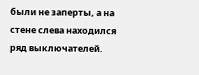были не заперты, а на стене слева находился ряд выключателей.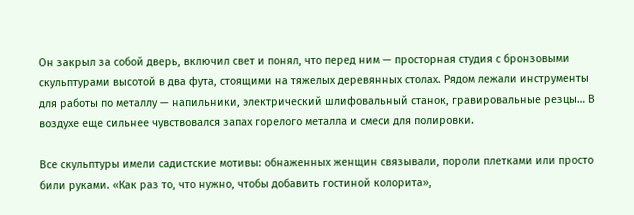Он закрыл за собой дверь, включил свет и понял, что перед ним — просторная студия с бронзовыми скульптурами высотой в два фута, стоящими на тяжелых деревянных столах. Рядом лежали инструменты для работы по металлу — напильники, электрический шлифовальный станок, гравировальные резцы… В воздухе еще сильнее чувствовался запах горелого металла и смеси для полировки.

Все скульптуры имели садистские мотивы: обнаженных женщин связывали, пороли плетками или просто били руками. «Как раз то, что нужно, чтобы добавить гостиной колорита»,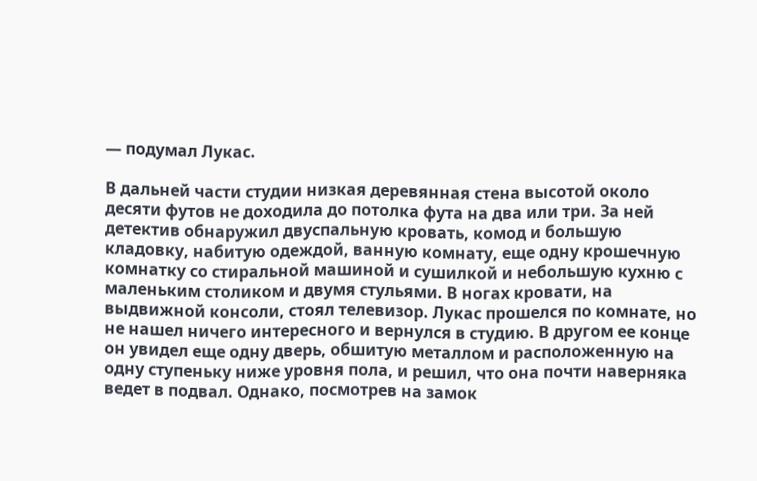— подумал Лукас.

В дальней части студии низкая деревянная стена высотой около десяти футов не доходила до потолка фута на два или три. За ней детектив обнаружил двуспальную кровать, комод и большую кладовку, набитую одеждой, ванную комнату, еще одну крошечную комнатку со стиральной машиной и сушилкой и небольшую кухню с маленьким столиком и двумя стульями. В ногах кровати, на выдвижной консоли, стоял телевизор. Лукас прошелся по комнате, но не нашел ничего интересного и вернулся в студию. В другом ее конце он увидел еще одну дверь, обшитую металлом и расположенную на одну ступеньку ниже уровня пола, и решил, что она почти наверняка ведет в подвал. Однако, посмотрев на замок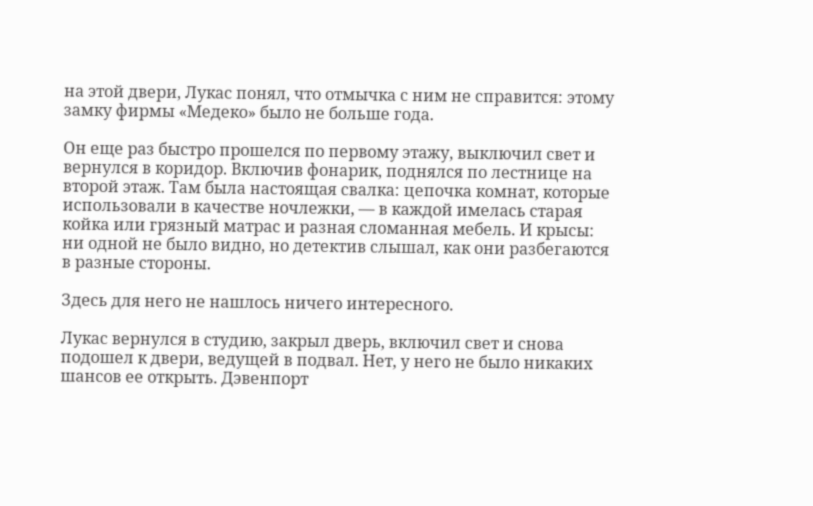на этой двери, Лукас понял, что отмычка с ним не справится: этому замку фирмы «Медеко» было не больше года.

Он еще раз быстро прошелся по первому этажу, выключил свет и вернулся в коридор. Включив фонарик, поднялся по лестнице на второй этаж. Там была настоящая свалка: цепочка комнат, которые использовали в качестве ночлежки, — в каждой имелась старая койка или грязный матрас и разная сломанная мебель. И крысы: ни одной не было видно, но детектив слышал, как они разбегаются в разные стороны.

Здесь для него не нашлось ничего интересного.

Лукас вернулся в студию, закрыл дверь, включил свет и снова подошел к двери, ведущей в подвал. Нет, у него не было никаких шансов ее открыть. Дэвенпорт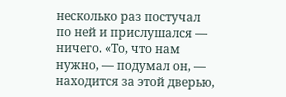несколько раз постучал по ней и прислушался — ничего. «То, что нам нужно, — подумал он, — находится за этой дверью,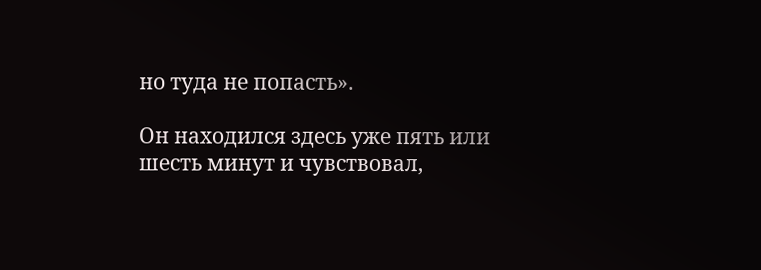но туда не попасть».

Он находился здесь уже пять или шесть минут и чувствовал,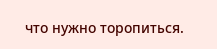что нужно торопиться.